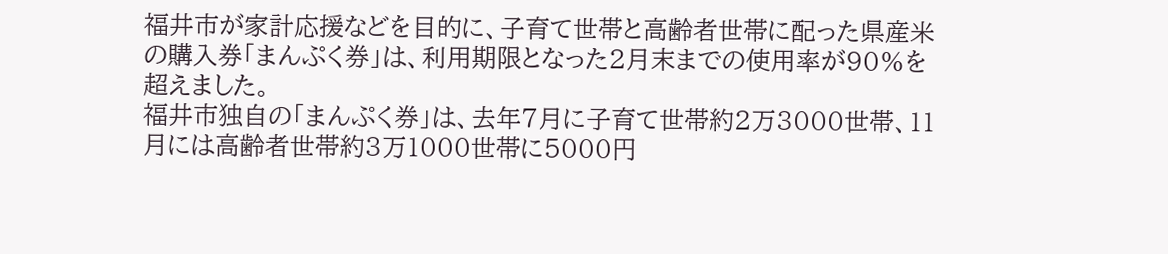福井市が家計応援などを目的に、子育て世帯と高齢者世帯に配った県産米の購入券「まんぷく券」は、利用期限となった2月末までの使用率が90%を超えました。
福井市独自の「まんぷく券」は、去年7月に子育て世帯約2万3000世帯、11月には高齢者世帯約3万1000世帯に5000円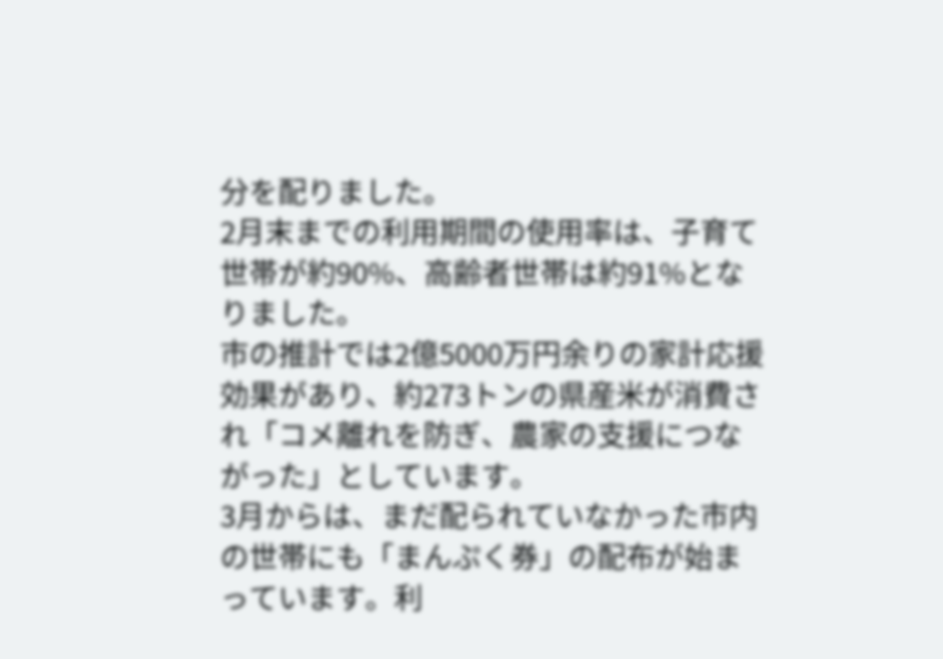分を配りました。
2月末までの利用期間の使用率は、子育て世帯が約90%、高齢者世帯は約91%となりました。
市の推計では2億5000万円余りの家計応援効果があり、約273トンの県産米が消費され「コメ離れを防ぎ、農家の支援につながった」としています。
3月からは、まだ配られていなかった市内の世帯にも「まんぷく券」の配布が始まっています。利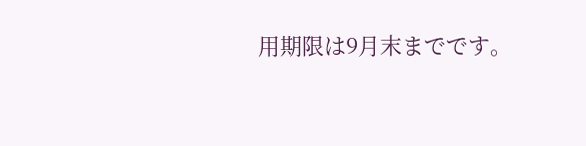用期限は9月末までです。